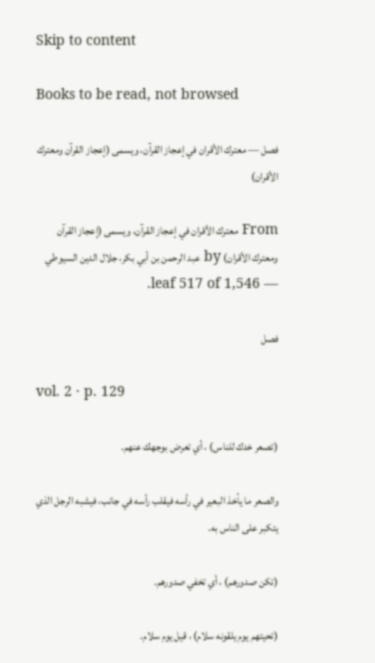Skip to content

Books to be read, not browsed

فصل — معترك الأقران في إعجاز القرآن، ويسمى (إعجاز القرآن ومعترك الأقران)

From معترك الأقران في إعجاز القرآن، ويسمى (إعجاز القرآن ومعترك الأقران) by عبد الرحمن بن أبي بكر، جلال الدين السيوطي — leaf 517 of 1,546.

فصل

vol. 2 · p. 129

(تصعر خدك للناس) ، أي تعرض بوجهك عنهم.

والصعر ما يأخذ البعير في رأسه فيقلب رأسه في جانب، فيشبه الرجل الذي يتكبر على الناس به.

(تكن صدورهم) ، أي تخفي صدورهم.

(تحيتهم يوم يلقونه سلام) ، قيل يوم سلام.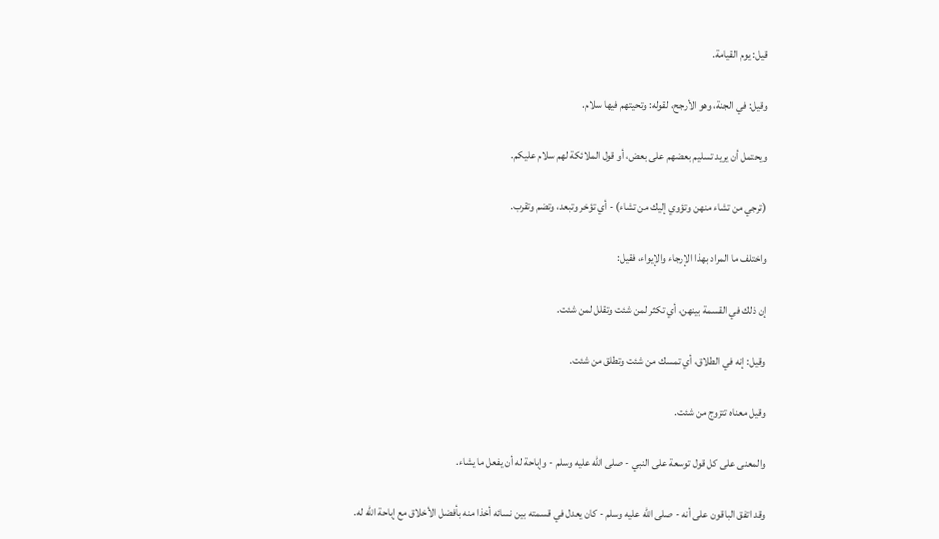قيل: يوم القيامة.

وقيل: في الجنة، وهو الأرجح، لقوله: وتحيتهم فيها سلام.

ويحتمل أن يريد تسليم بعضهم على بعض، أو قول الملائكة لهم سلام عليكم.

(ترجي من تشاء منهن وتؤوي إليك من تشاء) - أي تؤخر وتبعد، وتضم وتقرب.

واختلف ما المراد بهذا الإرجاء والإيواء، فقيل:

إن ذلك في القسمة بينهن، أي تكثر لمن شئت وتقلل لمن شئت.

وقيل: إنه في الطلاق، أي تمسك من شئت وتطلق من شئت.

وقيل معناه تتزوج من شئت.

والمعنى على كل قول توسعة على النبي - صلى الله عليه وسلم - وإباحة له أن يفعل ما يشاء.

وقد اتفق الباقون على أنه - صلى الله عليه وسلم - كان يعدل في قسمته بين نسائه أخذا منه بأفضل الأخلاق مع إباحة الله له.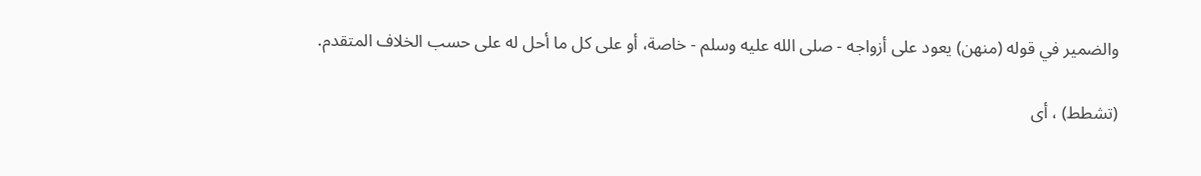والضمير في قوله (منهن) يعود على أزواجه - صلى الله عليه وسلم - خاصة، أو على كل ما أحل له على حسب الخلاف المتقدم.

(تشطط) ، أى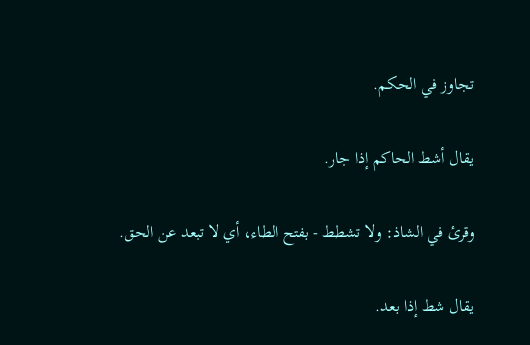تجاوز في الحكم.

يقال أشط الحاكم إذا جار.

وقرئ في الشاذ: ولا تشطط - بفتح الطاء، أي لا تبعد عن الحق.

يقال شط إذا بعد.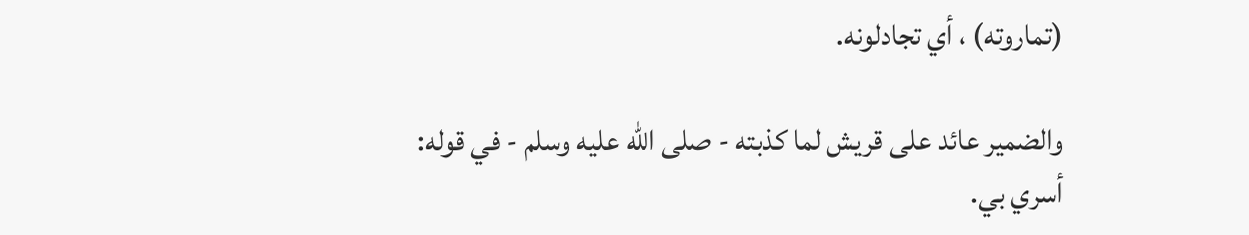(تماروته) ، أي تجادلونه.

والضمير عائد على قريش لما كذبته - صلى الله عليه وسلم - في قوله: أسري بي.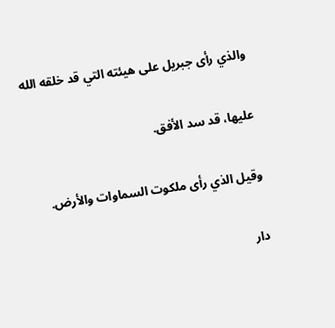والذي رأى جبريل على هيئته التي قد خلقه الله

عليها، قد سد الأفق.

وقيل الذي رأى ملكوت السماوات والأرض.

دار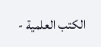الكتب العلمية -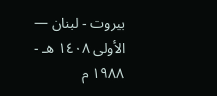بيروت - لبنان — الأولى ١٤٠٨ هـ - ١٩٨٨ م